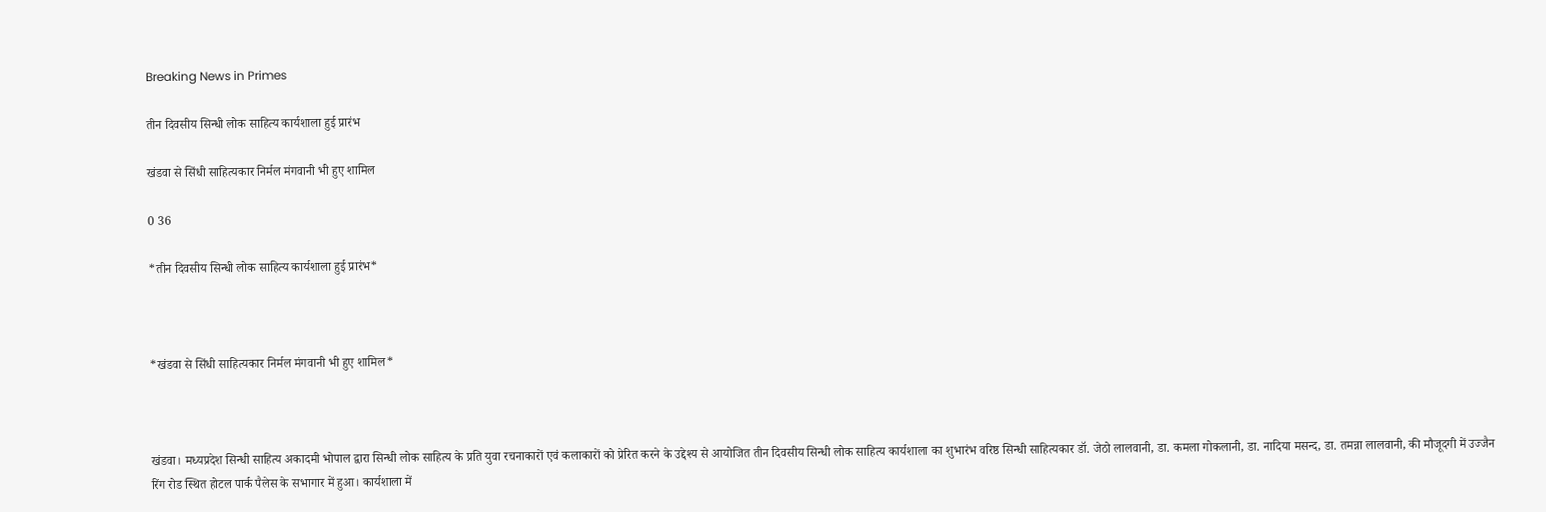Breaking News in Primes

तीन दिवसीय सिन्धी लोक साहित्य कार्यशाला हुई प्रारंभ

खंडवा से सिंधी साहित्यकार निर्मल मंगवानी भी हुए शामिल

0 36

*तीन दिवसीय सिन्धी लोक साहित्य कार्यशाला हुई प्रारंभ*



*खंडवा से सिंधी साहित्यकार निर्मल मंगवानी भी हुए शामिल*



खंडवा। मध्यप्रदेश सिन्धी साहित्य अकादमी भोपाल द्वारा सिन्धी लोक साहित्य के प्रति युवा रचनाकारों एवं कलाकारों को प्रेरित करने के उद्देश्य से आयोजित तीन दिवसीय सिन्धी लोक साहित्य कार्यशाला का शुभारंभ वरिष्ठ सिन्धी साहित्यकार डॉ. जेठो लालवानी, डा. कमला गोकलानी, डा. नादिया मसन्द, डा. तमन्ना लालवानी, की मौजूदगी में उज्जैन रिंग रोड स्थित होटल पार्क पैलेस के सभागार में हुआ। कार्यशाला में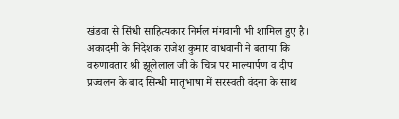खंडवा से सिंधी साहित्यकार निर्मल मंगवानी भी शामिल हुए है। अकादमी के निदेशक राजेश कुमार वाधवानी ने बताया कि वरुणावतार श्री झूलेलाल जी के चित्र पर माल्यार्पण व दीप प्रज्वलन के बाद सिन्धी मातृभाषा में सरस्वती वंदना के साथ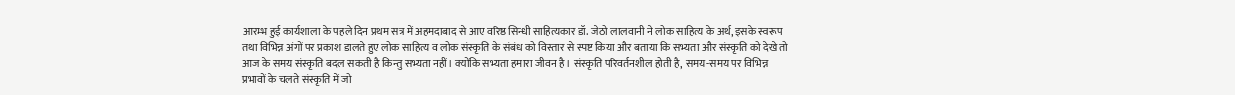आरम्भ हुई कार्यशाला के पहले दिन प्रथम सत्र में अहमदाबाद से आए वरिष्ठ सिन्धी साहित्यकार डॉ. जेठो लालवानी ने लोक साहित्य के अर्थ, इसके स्वरूप तथा विभिन्न अंगों पर प्रकाश डालते हुए लोक साहित्य व लोक संस्कृति के संबंध को विस्तार से स्पष्ट किया और बताया कि सभ्यता और संस्कृति को देखे तो आज के समय संस्कृति बदल सकती है किन्तु सभ्यता नहीं। क्योंकि सभ्यता हमारा जीवन है। संस्कृति परिवर्तनशील होती है, समय-समय पर विभिन्न प्रभावों के चलते संस्कृति में जो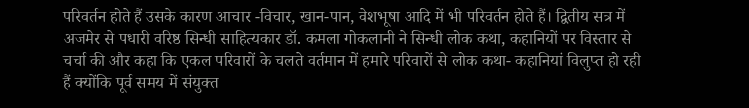परिवर्तन होते हैं उसके कारण आचार -विचार, खान-पान, वेशभूषा आदि में भी परिवर्तन होते हैं। द्वितीय सत्र में अजमेर से पधारी वरिष्ठ सिन्धी साहित्यकार डॉ. कमला गोकलानी ने सिन्धी लोक कथा, कहानियों पर विस्तार से चर्चा की और कहा कि एकल परिवारों के चलते वर्तमान में हमारे परिवारों से लोक कथा- कहानियां विलुप्त हो रही हैं क्योंकि पूर्व समय में संयुक्त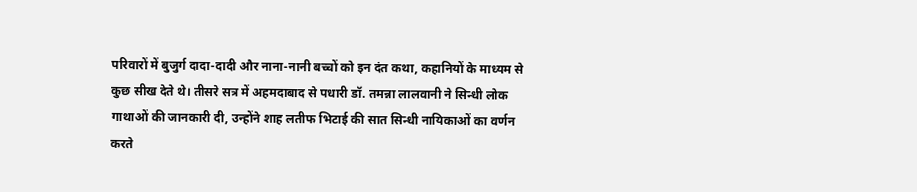परिवारों में बुजुर्ग दादा-दादी और नाना-नानी बच्चों को इन दंत कथा, कहानियों के माध्यम से कुछ सीख देते थे। तीसरे सत्र में अहमदाबाद से पधारी डॉ. तमन्ना लालवानी ने सिन्धी लोक गाथाओं की जानकारी दी, उन्होंने शाह लतीफ भिटाई की सात सिन्धी नायिकाओं का वर्णन करते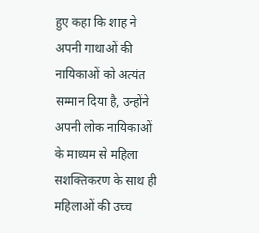हुए कहा कि शाह ने अपनी गाथाओं की नायिकाओं को अत्यंत सम्मान दिया है, उन्होंने अपनी लोक नायिकाओं के माध्यम से महिला सशक्तिकरण के साथ ही महिलाओं की उच्च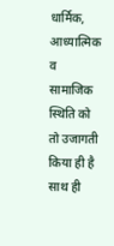धार्मिक, आध्यात्मिक व सामाजिक स्थिति को तो उजागती किया ही है साथ ही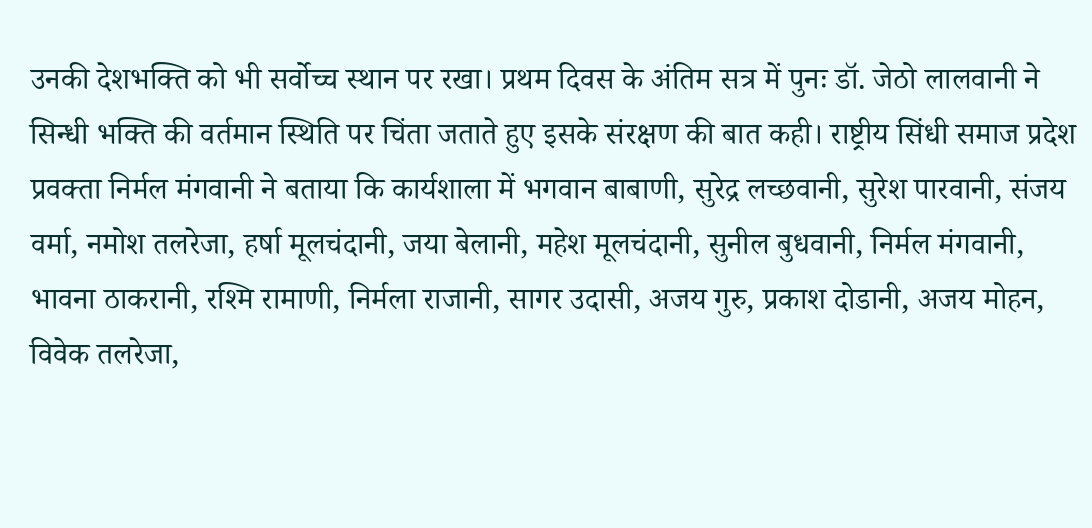उनकी देशभक्ति को भी सर्वोच्च स्थान पर रखा। प्रथम दिवस के अंतिम सत्र में पुनः डॉ. जेठो लालवानी ने सिन्धी भक्ति की वर्तमान स्थिति पर चिंता जताते हुए इसके संरक्षण की बात कही। राष्ट्रीय सिंधी समाज प्रदेश प्रवक्ता निर्मल मंगवानी ने बताया कि कार्यशाला में भगवान बाबाणी, सुरेद्र लच्छवानी, सुरेश पारवानी, संजय वर्मा, नमोश तलरेजा, हर्षा मूलचंदानी, जया बेलानी, महेश मूलचंदानी, सुनील बुधवानी, निर्मल मंगवानी, भावना ठाकरानी, रश्मि रामाणी, निर्मला राजानी, सागर उदासी, अजय गुरु, प्रकाश दोडानी, अजय मोहन, विवेक तलरेजा,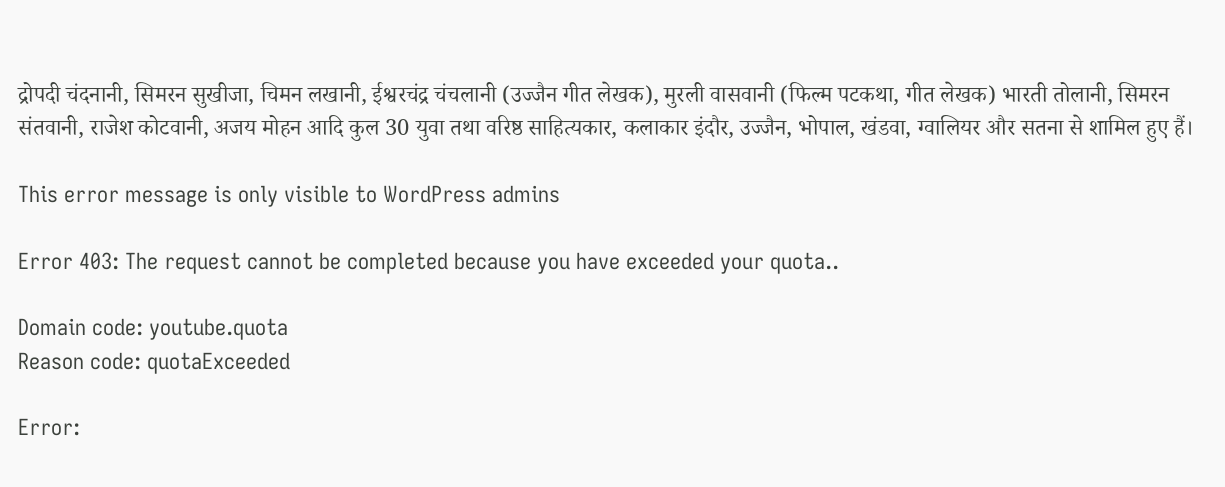द्रोपदी चंदनानी, सिमरन सुखीजा, चिमन लखानी, ईश्वरचंद्र चंचलानी (उज्जैन गीत लेखक), मुरली वासवानी (फिल्म पटकथा, गीत लेखक) भारती तोलानी, सिमरन संतवानी, राजेश कोटवानी, अजय मोहन आदि कुल 30 युवा तथा वरिष्ठ साहित्यकार, कलाकार इंदौर, उज्जैन, भोपाल, खंडवा, ग्वालियर और सतना से शामिल हुए हैं।

This error message is only visible to WordPress admins

Error 403: The request cannot be completed because you have exceeded your quota..

Domain code: youtube.quota
Reason code: quotaExceeded

Error: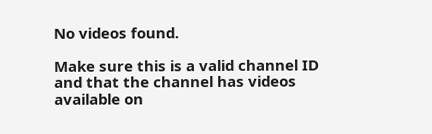No videos found.

Make sure this is a valid channel ID and that the channel has videos available on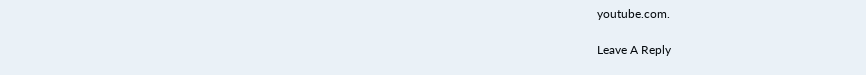youtube.com.

Leave A Reply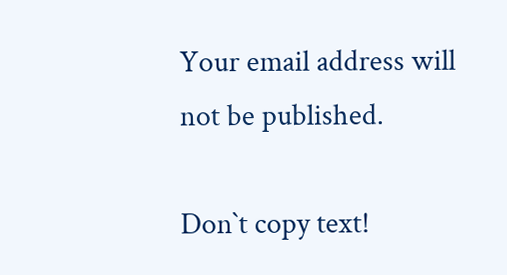Your email address will not be published.

Don`t copy text!